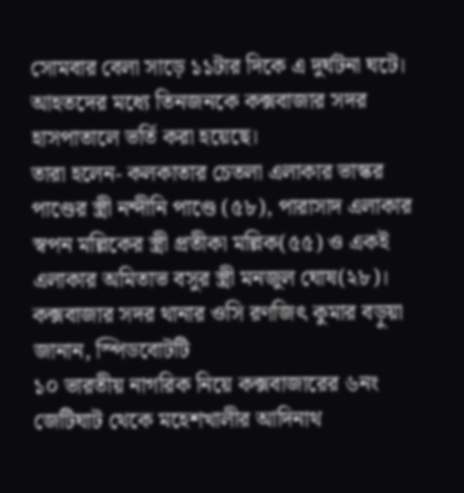সোমবার বেলা সাড়ে ১১টার দিকে এ দুর্ঘটনা ঘটে। আহতদের মধ্যে তিনজনকে কক্সবাজার সদর হাসপাতালে ভর্তি করা হয়েছে।
তারা হলেন- কলকাতার চেতলা এলাকার ভাস্কর পাণ্ডের স্ত্রী নন্দীনি পাণ্ডে (৫৮), পারাসাদ এলাকার স্বপন মল্লিকের স্ত্রী প্রতীকা মল্লিক(৫৫) ও একই এলাকার অমিতাভ বসুর স্ত্রী মনজুল ঘোষ(২৮)।
কক্সবাজার সদর থানার ওসি রণজিৎ কুমার বড়ুয়া জানান, স্পিডবোটটি
১০ ভারতীয় নাগরিক নিয়ে কক্সবাজারের ৬নং জেটিঘাট থেকে মহেশখালীর আদিনাথ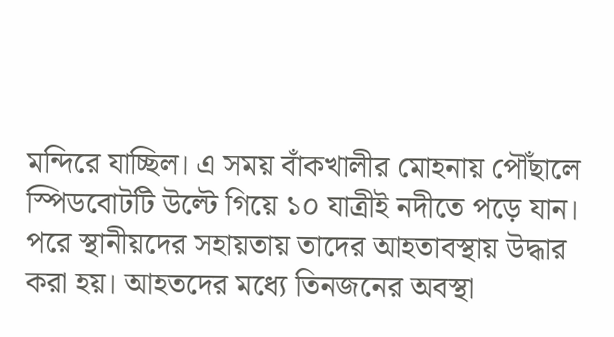মন্দিরে যাচ্ছিল। এ সময় বাঁকখালীর মোহনায় পৌঁছালে স্পিডবোটটি উল্টে গিয়ে ১০ যাত্রীই নদীতে পড়ে যান।
পরে স্থানীয়দের সহায়তায় তাদের আহতাবস্থায় উদ্ধার করা হয়। আহতদের মধ্যে তিনজনের অবস্থা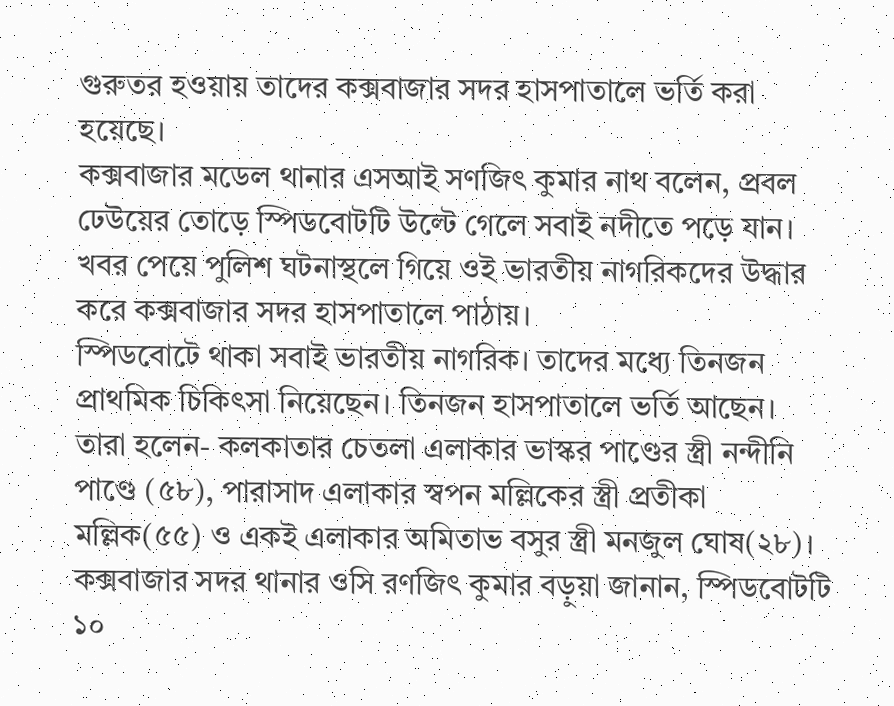গুরুতর হওয়ায় তাদের কক্সবাজার সদর হাসপাতালে ভর্তি করা হয়েছে।
কক্সবাজার মডেল থানার এসআই সণজিৎ কুমার নাথ বলেন, প্রবল ঢেউয়ের তোড়ে স্পিডবোটটি উল্টে গেলে সবাই নদীতে পড়ে যান। খবর পেয়ে পুলিশ ঘটনাস্থলে গিয়ে ওই ভারতীয় নাগরিকদের উদ্ধার করে কক্সবাজার সদর হাসপাতালে পাঠায়।
স্পিডবোটে থাকা সবাই ভারতীয় নাগরিক। তাদের মধ্যে তিনজন প্রাথমিক চিকিৎসা নিয়েছেন। তিনজন হাসপাতালে ভর্তি আছেন।
তারা হলেন- কলকাতার চেতলা এলাকার ভাস্কর পাণ্ডের স্ত্রী নন্দীনি পাণ্ডে (৫৮), পারাসাদ এলাকার স্বপন মল্লিকের স্ত্রী প্রতীকা মল্লিক(৫৫) ও একই এলাকার অমিতাভ বসুর স্ত্রী মনজুল ঘোষ(২৮)।
কক্সবাজার সদর থানার ওসি রণজিৎ কুমার বড়ুয়া জানান, স্পিডবোটটি
১০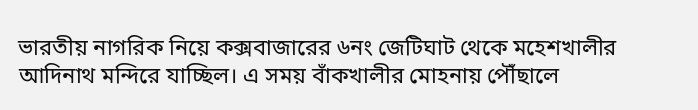ভারতীয় নাগরিক নিয়ে কক্সবাজারের ৬নং জেটিঘাট থেকে মহেশখালীর আদিনাথ মন্দিরে যাচ্ছিল। এ সময় বাঁকখালীর মোহনায় পৌঁছালে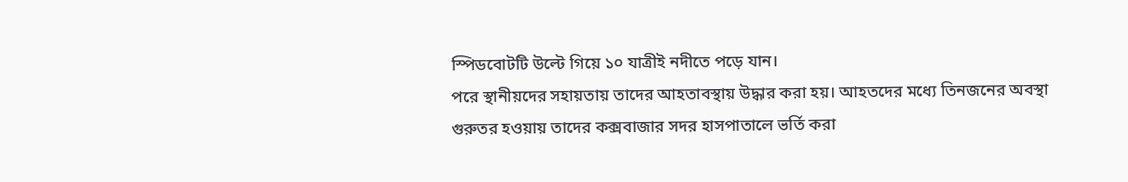স্পিডবোটটি উল্টে গিয়ে ১০ যাত্রীই নদীতে পড়ে যান।
পরে স্থানীয়দের সহায়তায় তাদের আহতাবস্থায় উদ্ধার করা হয়। আহতদের মধ্যে তিনজনের অবস্থা গুরুতর হওয়ায় তাদের কক্সবাজার সদর হাসপাতালে ভর্তি করা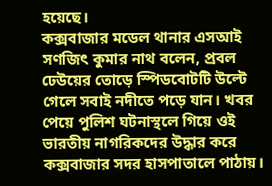হয়েছে।
কক্সবাজার মডেল থানার এসআই সণজিৎ কুমার নাথ বলেন, প্রবল ঢেউয়ের তোড়ে স্পিডবোটটি উল্টে গেলে সবাই নদীতে পড়ে যান। খবর পেয়ে পুলিশ ঘটনাস্থলে গিয়ে ওই ভারতীয় নাগরিকদের উদ্ধার করে কক্সবাজার সদর হাসপাতালে পাঠায়।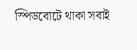স্পিডবোটে থাকা সবাই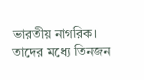ভারতীয় নাগরিক। তাদের মধ্যে তিনজন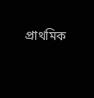প্রাথমিক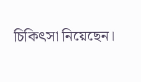চিকিৎসা নিয়েছেন।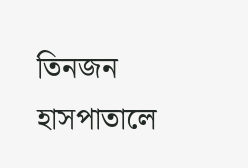তিনজন হাসপাতালে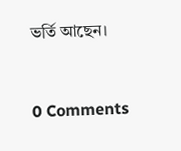ভর্তি আছেন।


0 Comments